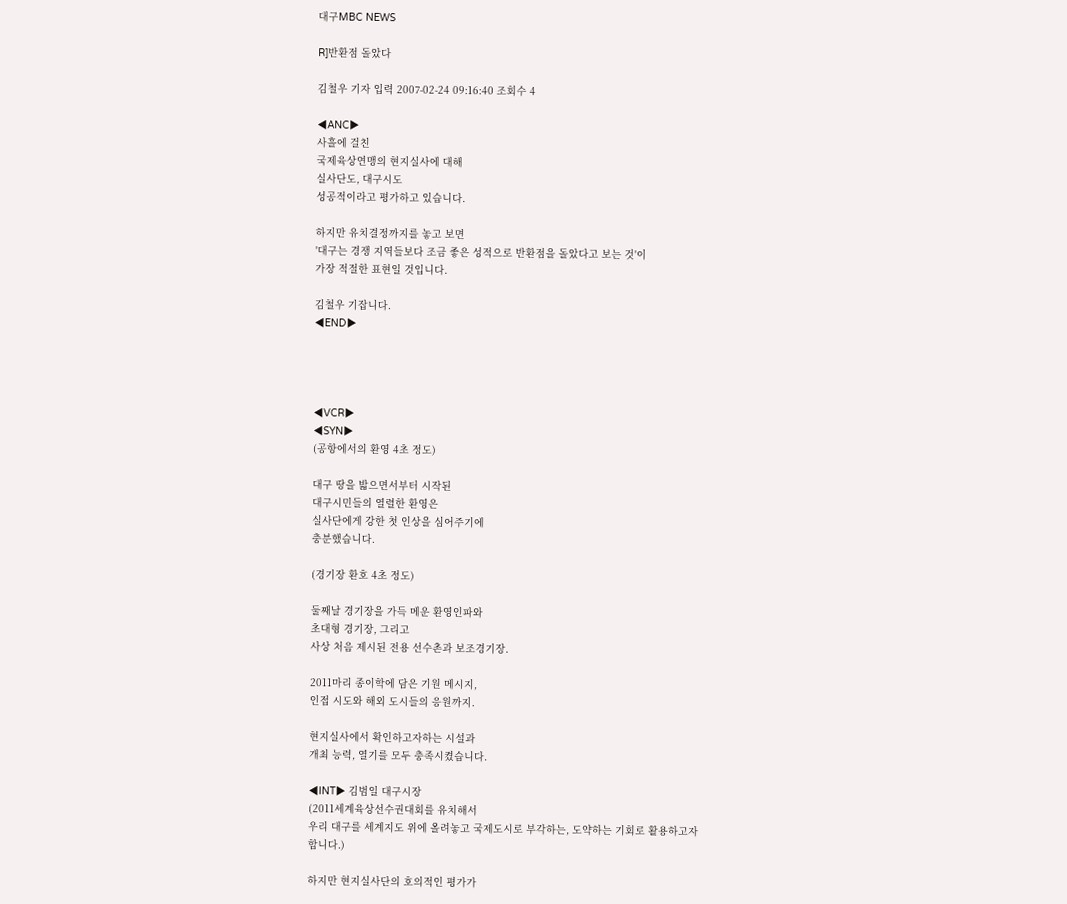대구MBC NEWS

R]반환점 돌았다

김철우 기자 입력 2007-02-24 09:16:40 조회수 4

◀ANC▶
사흘에 걸친
국제육상연맹의 현지실사에 대해
실사단도, 대구시도
성공적이라고 평가하고 있습니다.

하지만 유치결정까지를 놓고 보면
'대구는 경쟁 지역들보다 조금 좋은 성적으로 반환점을 돌았다고 보는 것'이
가장 적절한 표현일 것입니다.

김철우 기잡니다.
◀END▶




◀VCR▶
◀SYN▶
(공항에서의 환영 4초 정도)

대구 땅을 밟으면서부터 시작된
대구시민들의 열렬한 환영은
실사단에게 강한 첫 인상을 심어주기에
충분했습니다.

(경기장 환호 4초 정도)

둘째날 경기장을 가득 메운 환영인파와
초대형 경기장, 그리고
사상 처음 제시된 전용 선수촌과 보조경기장.

2011마리 종이학에 담은 기원 메시지,
인접 시도와 해외 도시들의 응원까지.

현지실사에서 확인하고자하는 시설과
개최 능력, 열기를 모두 충족시켰습니다.

◀INT▶ 김범일 대구시장
(2011세계육상선수권대회를 유치해서
우리 대구를 세계지도 위에 올려놓고 국제도시로 부각하는, 도약하는 기회로 활용하고자
합니다.)

하지만 현지실사단의 호의적인 평가가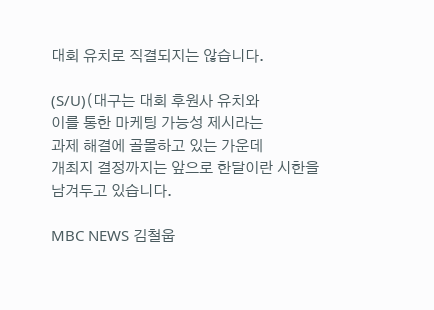대회 유치로 직결되지는 않습니다.

(S/U)(대구는 대회 후원사 유치와
이를 통한 마케팅 가능성 제시라는
과제 해결에 골몰하고 있는 가운데
개최지 결정까지는 앞으로 한달이란 시한을
남겨두고 있습니다.

MBC NEWS 김철웁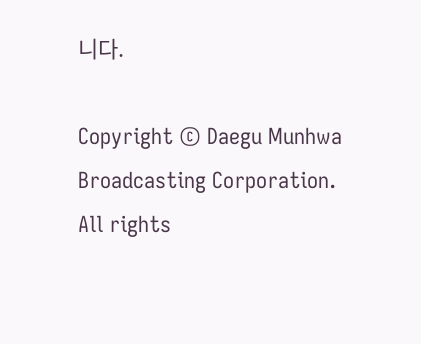니다.

Copyright © Daegu Munhwa Broadcasting Corporation. All rights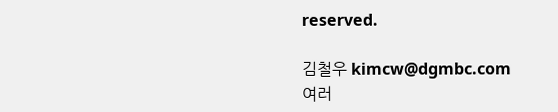reserved.

김철우 kimcw@dgmbc.com
여러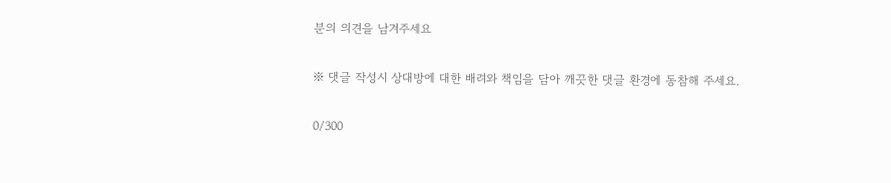분의 의견을 남겨주세요

※ 댓글 작성시 상대방에 대한 배려와 책임을 담아 깨끗한 댓글 환경에 동참해 주세요.

0/300